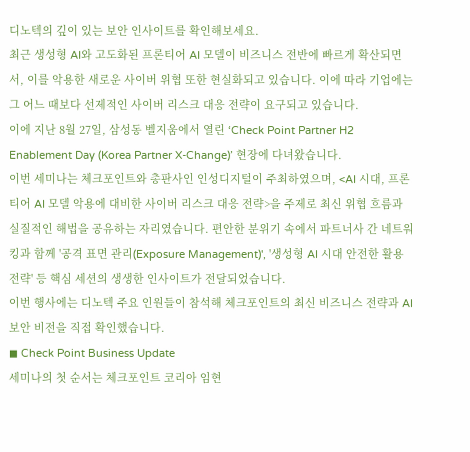디노텍의 깊이 있는 보안 인사이트를 확인해보세요.
최근 생성형 AI와 고도화된 프론티어 AI 모델이 비즈니스 전반에 빠르게 확산되면서, 이를 악용한 새로운 사이버 위협 또한 현실화되고 있습니다. 이에 따라 기업에는 그 어느 때보다 선제적인 사이버 리스크 대응 전략이 요구되고 있습니다.
이에 지난 8월 27일, 삼성동 벨지움에서 열린 ‘Check Point Partner H2 Enablement Day (Korea Partner X-Change)’ 현장에 다녀왔습니다.
이번 세미나는 체크포인트와 총판사인 인성디지털이 주최하였으며, <AI 시대, 프론티어 AI 모델 악용에 대비한 사이버 리스크 대응 전략>을 주제로 최신 위협 흐름과 실질적인 해법을 공유하는 자리였습니다. 편안한 분위기 속에서 파트너사 간 네트워킹과 함께 '공격 표면 관리(Exposure Management)', '생성형 AI 시대 안전한 활용 전략' 등 핵심 세션의 생생한 인사이트가 전달되었습니다.
이번 행사에는 디노텍 주요 인원들이 참석해 체크포인트의 최신 비즈니스 전략과 AI 보안 비전을 직접 확인했습니다.
◼ Check Point Business Update
세미나의 첫 순서는 체크포인트 코리아 임현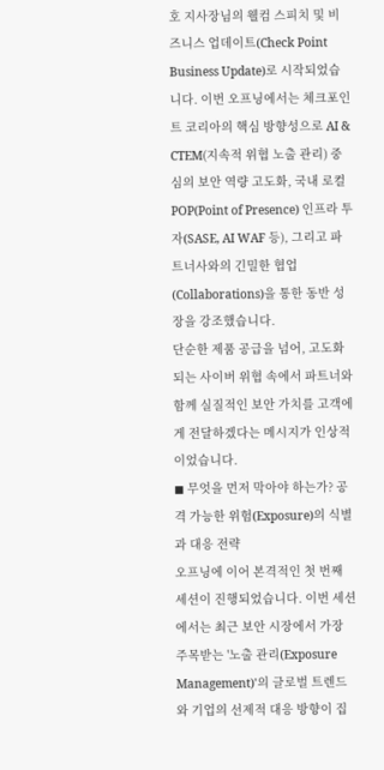호 지사장님의 웰컴 스피치 및 비즈니스 업데이트(Check Point Business Update)로 시작되었습니다. 이번 오프닝에서는 체크포인트 코리아의 핵심 방향성으로 AI & CTEM(지속적 위협 노출 관리) 중심의 보안 역량 고도화, 국내 로컬 POP(Point of Presence) 인프라 투자(SASE, AI WAF 등), 그리고 파트너사와의 긴밀한 협업(Collaborations)을 통한 동반 성장을 강조했습니다.
단순한 제품 공급을 넘어, 고도화되는 사이버 위협 속에서 파트너와 함께 실질적인 보안 가치를 고객에게 전달하겠다는 메시지가 인상적이었습니다.
◼ 무엇을 먼저 막아야 하는가? 공격 가능한 위험(Exposure)의 식별과 대응 전략
오프닝에 이어 본격적인 첫 번째 세션이 진행되었습니다. 이번 세션에서는 최근 보안 시장에서 가장 주목받는 '노출 관리(Exposure Management)'의 글로벌 트렌드와 기업의 선제적 대응 방향이 집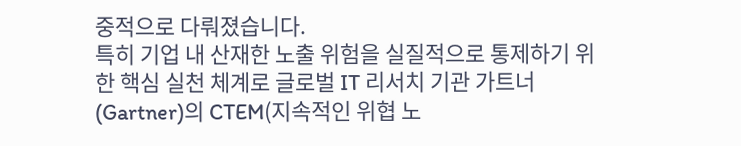중적으로 다뤄졌습니다.
특히 기업 내 산재한 노출 위험을 실질적으로 통제하기 위한 핵심 실천 체계로 글로벌 IT 리서치 기관 가트너(Gartner)의 CTEM(지속적인 위협 노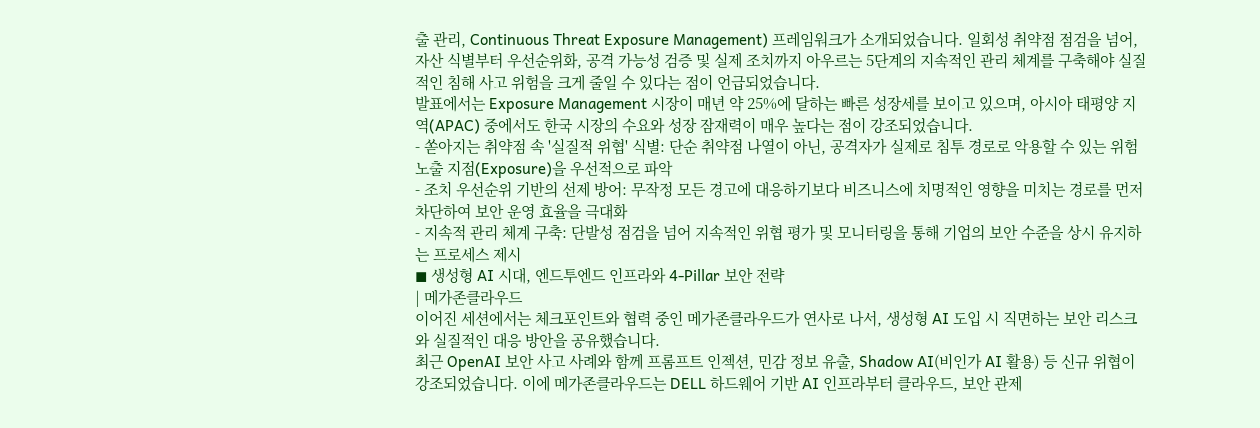출 관리, Continuous Threat Exposure Management) 프레임워크가 소개되었습니다. 일회성 취약점 점검을 넘어, 자산 식별부터 우선순위화, 공격 가능성 검증 및 실제 조치까지 아우르는 5단계의 지속적인 관리 체계를 구축해야 실질적인 침해 사고 위험을 크게 줄일 수 있다는 점이 언급되었습니다.
발표에서는 Exposure Management 시장이 매년 약 25%에 달하는 빠른 성장세를 보이고 있으며, 아시아 태평양 지역(APAC) 중에서도 한국 시장의 수요와 성장 잠재력이 매우 높다는 점이 강조되었습니다.
- 쏟아지는 취약점 속 '실질적 위협' 식별: 단순 취약점 나열이 아닌, 공격자가 실제로 침투 경로로 악용할 수 있는 위험 노출 지점(Exposure)을 우선적으로 파악
- 조치 우선순위 기반의 선제 방어: 무작정 모든 경고에 대응하기보다 비즈니스에 치명적인 영향을 미치는 경로를 먼저 차단하여 보안 운영 효율을 극대화
- 지속적 관리 체계 구축: 단발성 점검을 넘어 지속적인 위협 평가 및 모니터링을 통해 기업의 보안 수준을 상시 유지하는 프로세스 제시
◼ 생성형 AI 시대, 엔드투엔드 인프라와 4-Pillar 보안 전략
| 메가존클라우드
이어진 세션에서는 체크포인트와 협력 중인 메가존클라우드가 연사로 나서, 생성형 AI 도입 시 직면하는 보안 리스크와 실질적인 대응 방안을 공유했습니다.
최근 OpenAI 보안 사고 사례와 함께 프롬프트 인젝션, 민감 정보 유출, Shadow AI(비인가 AI 활용) 등 신규 위협이 강조되었습니다. 이에 메가존클라우드는 DELL 하드웨어 기반 AI 인프라부터 클라우드, 보안 관제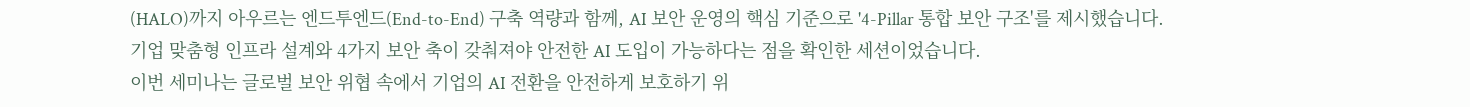(HALO)까지 아우르는 엔드투엔드(End-to-End) 구축 역량과 함께, AI 보안 운영의 핵심 기준으로 '4-Pillar 통합 보안 구조'를 제시했습니다.
기업 맞춤형 인프라 설계와 4가지 보안 축이 갖춰져야 안전한 AI 도입이 가능하다는 점을 확인한 세션이었습니다.
이번 세미나는 글로벌 보안 위협 속에서 기업의 AI 전환을 안전하게 보호하기 위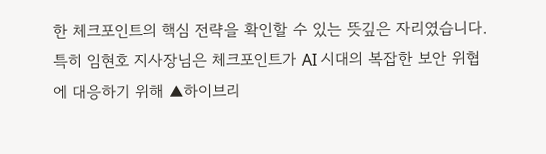한 체크포인트의 핵심 전략을 확인할 수 있는 뜻깊은 자리였습니다.
특히 임현호 지사장님은 체크포인트가 AI 시대의 복잡한 보안 위협에 대응하기 위해 ▲하이브리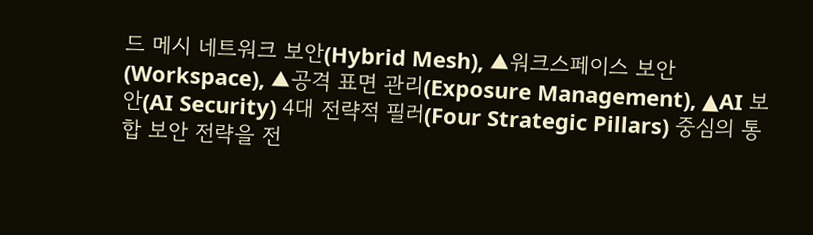드 메시 네트워크 보안(Hybrid Mesh), ▲워크스페이스 보안(Workspace), ▲공격 표면 관리(Exposure Management), ▲AI 보안(AI Security) 4대 전략적 필러(Four Strategic Pillars) 중심의 통합 보안 전략을 전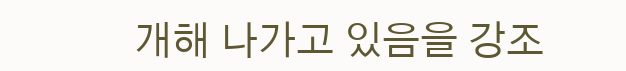개해 나가고 있음을 강조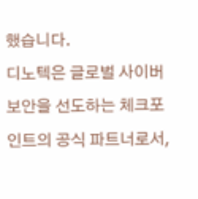했습니다.
디노텍은 글로벌 사이버 보안을 선도하는 체크포인트의 공식 파트너로서,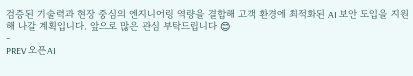검증된 기술력과 현장 중심의 엔지니어링 역량을 결합해 고객 환경에 최적화된 AI 보안 도입을 지원해 나갈 계획입니다. 앞으로 많은 관심 부탁드립니다 😊
-
PREV 오픈AI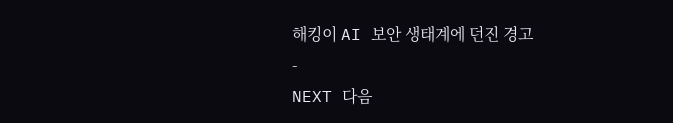해킹이 AI 보안 생태계에 던진 경고
-
NEXT 다음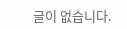글이 없습니다.